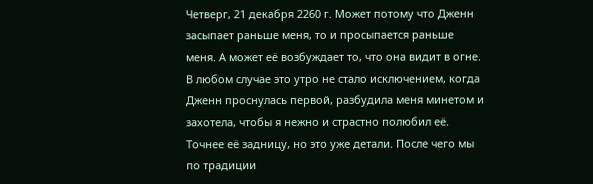Четверг, 21 декабря 2260 г. Может потому что Дженн засыпает раньше меня, то и просыпается раньше меня. А может её возбуждает то, что она видит в огне. В любом случае это утро не стало исключением, когда Дженн проснулась первой, разбудила меня минетом и захотела, чтобы я нежно и страстно полюбил её. Точнее её задницу, но это уже детали. После чего мы по традиции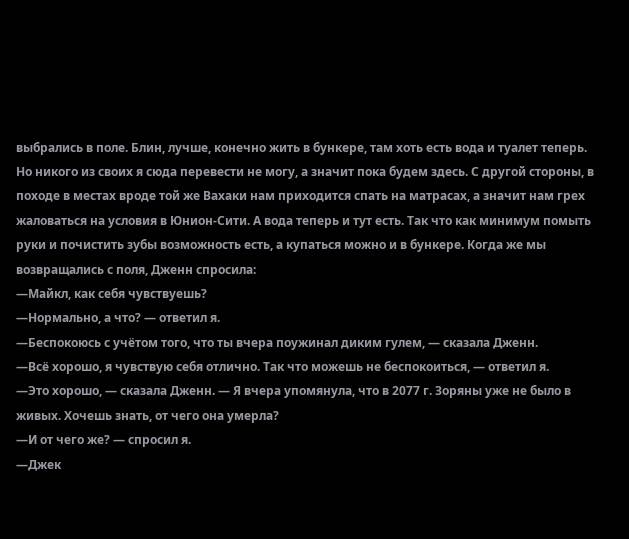выбрались в поле. Блин, лучше, конечно жить в бункере, там хоть есть вода и туалет теперь. Но никого из своих я сюда перевести не могу, а значит пока будем здесь. С другой стороны, в походе в местах вроде той же Вахаки нам приходится спать на матрасах, а значит нам грех жаловаться на условия в Юнион-Сити. А вода теперь и тут есть. Так что как минимум помыть руки и почистить зубы возможность есть, а купаться можно и в бункере. Когда же мы возвращались с поля, Дженн спросила:
—Майкл, как себя чувствуешь?
—Нормально, а что? — ответил я.
—Беспокоюсь с учётом того, что ты вчера поужинал диким гулем, — сказала Дженн.
—Всё хорошо, я чувствую себя отлично. Так что можешь не беспокоиться, — ответил я.
—Это хорошо, — сказала Дженн. — Я вчера упомянула, что в 2077 г. Зоряны уже не было в живых. Хочешь знать, от чего она умерла?
—И от чего же? — спросил я.
—Джек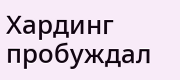Хардинг пробуждал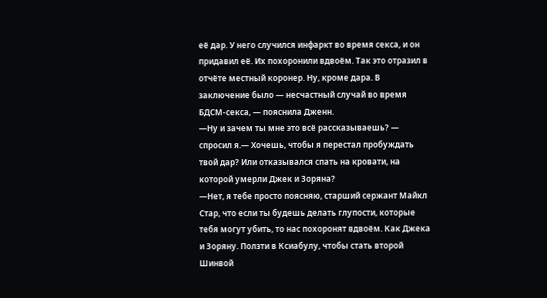её дар. У него случился инфаркт во время секса, и он придавил её. Их похоронили вдвоём. Так это отразил в отчёте местный коронер. Ну, кроме дара. В заключение было — несчастный случай во время БДСМ-секса, — пояснила Дженн.
—Ну и зачем ты мне это всё рассказываешь? — спросил я.— Хочешь, чтобы я перестал пробуждать твой дар? Или отказывался спать на кровати, на которой умерли Джек и Зоряна?
—Нет, я тебе просто поясняю, старший сержант Майкл Стар, что если ты будешь делать глупости, которые тебя могут убить, то нас похоронят вдвоём. Как Джека и Зоряну. Ползти в Ксиабулу, чтобы стать второй Шинвой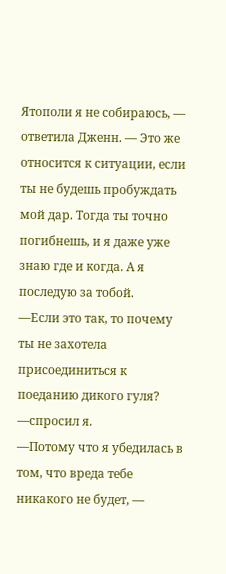Ятополи я не собираюсь, — ответила Дженн. — Это же относится к ситуации, если ты не будешь пробуждать мой дар. Тогда ты точно погибнешь, и я даже уже знаю где и когда. А я последую за тобой.
—Если это так, то почему ты не захотела присоединиться к поеданию дикого гуля? —спросил я.
—Потому что я убедилась в том, что вреда тебе никакого не будет, —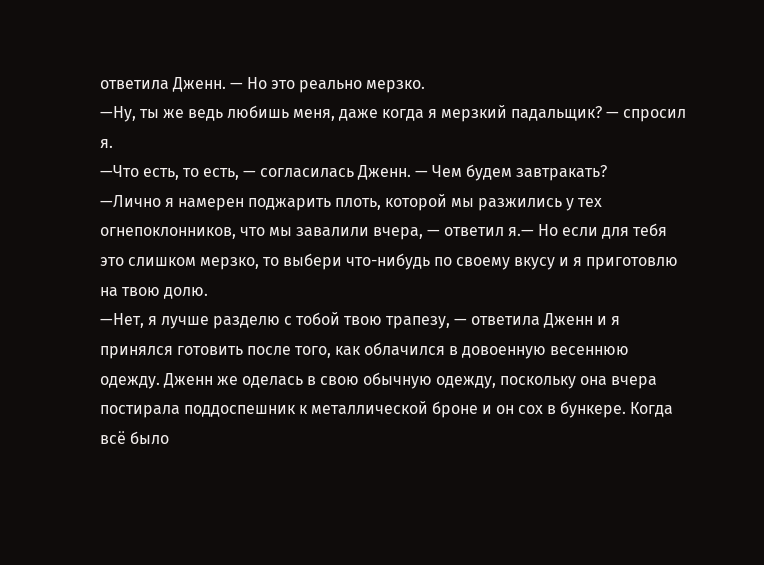ответила Дженн. — Но это реально мерзко.
—Ну, ты же ведь любишь меня, даже когда я мерзкий падальщик? — спросил я.
—Что есть, то есть, — согласилась Дженн. — Чем будем завтракать?
—Лично я намерен поджарить плоть, которой мы разжились у тех огнепоклонников, что мы завалили вчера, — ответил я.— Но если для тебя это слишком мерзко, то выбери что-нибудь по своему вкусу и я приготовлю на твою долю.
—Нет, я лучше разделю с тобой твою трапезу, — ответила Дженн и я принялся готовить после того, как облачился в довоенную весеннюю одежду. Дженн же оделась в свою обычную одежду, поскольку она вчера постирала поддоспешник к металлической броне и он сох в бункере. Когда всё было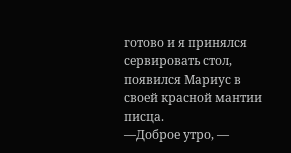готово и я принялся сервировать стол, появился Мариус в своей красной мантии писца.
—Доброе утро, —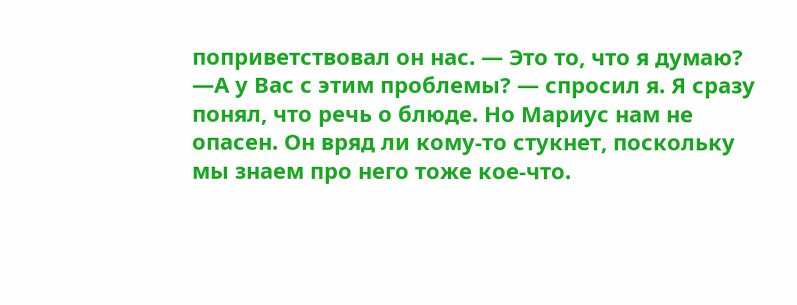поприветствовал он нас. — Это то, что я думаю?
—А у Вас с этим проблемы? — спросил я. Я сразу понял, что речь о блюде. Но Мариус нам не опасен. Он вряд ли кому-то стукнет, поскольку мы знаем про него тоже кое-что.